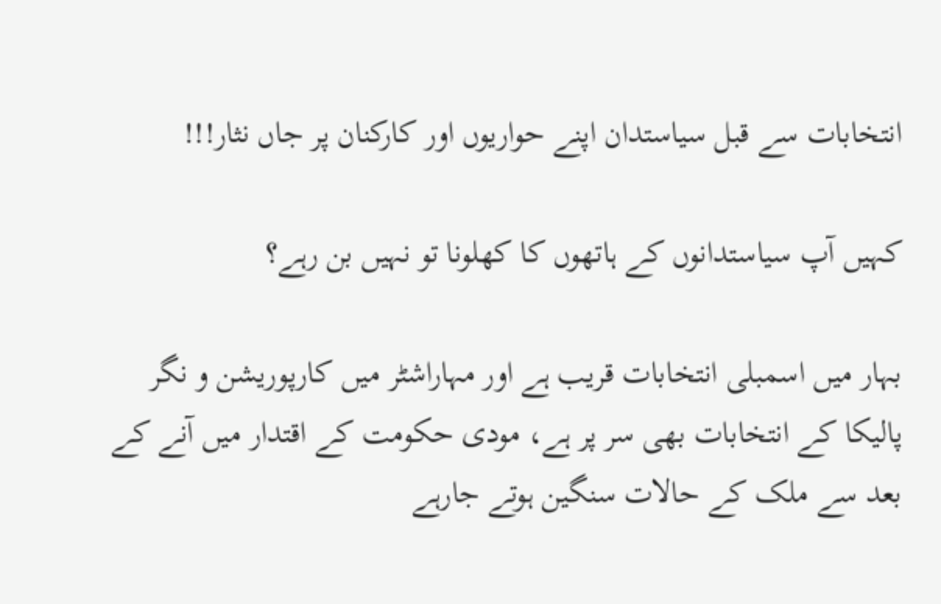انتخابات سے قبل سیاستدان اپنے حواریوں اور کارکنان پر جاں نثار!!!

کہیں آپ سیاستدانوں کے ہاتھوں کا کھلونا تو نہیں بن رہے؟

بہار میں اسمبلی انتخابات قریب ہے اور مہاراشٹر میں کارپوریشن و نگر پالیکا کے انتخابات بھی سر پر ہے، مودی حکومت کے اقتدار میں آنے کے بعد سے ملک کے حالات سنگین ہوتے جارہے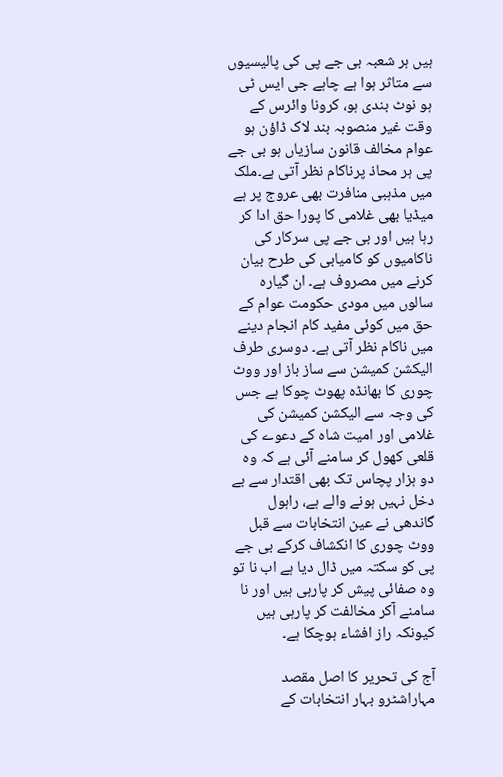ہیں ہر شعبہ بی جے پی کی پالیسیوں سے متاثر ہوا ہے چاہے جی ایس ٹی ہو نوٹ بندی ہو، کرونا وائرس کے وقت غیر منصوبہ بند لاک ڈاؤن ہو عوام مخالف قانون سازیاں ہو بی جے پی ہر محاذ پرناکام نظر آتی ہے۔ملک میں مذہبی منافرت بھی عروج پر ہے میڈیا بھی غلامی کا پورا حق ادا کر رہا ہیں اور بی جے پی سرکار کی ناکامیوں کو کامیابی کی طرح بیان کرنے میں مصروف ہے۔ ان گیارہ سالوں میں مودی حکومت عوام کے حق میں کوئی مفید کام انجام دینے میں ناکام نظر آتی ہے۔ دوسری طرف الیکشن کمیشن سے ساز باز اور ووٹ چوری کا بھانڈہ پھوٹ چوکا ہے جس کی وجہ سے الیکشن کمیشن کی غلامی اور امیت شاہ کے دعوے کی قلعی کھول کر سامنے آئی ہے کہ وہ‌ دو ہزار پچاس تک بھی اقتدار سے بے دخل نہیں ہونے والے ہے، راہول گاندھی نے عین انتخابات سے قبل ووٹ چوری کا انکشاف کرکے بی جے پی کو سکتہ میں ڈال دیا ہے اب نا تو وہ صفائی پیش کر پارہی ہیں اور نا سامنے آکر مخالفت کر پارہی ہیں کیونکہ راز افشاء ہوچکا ہے۔

آج کی تحریر کا اصل مقصد مہاراشٹرو بہار انتخابات کے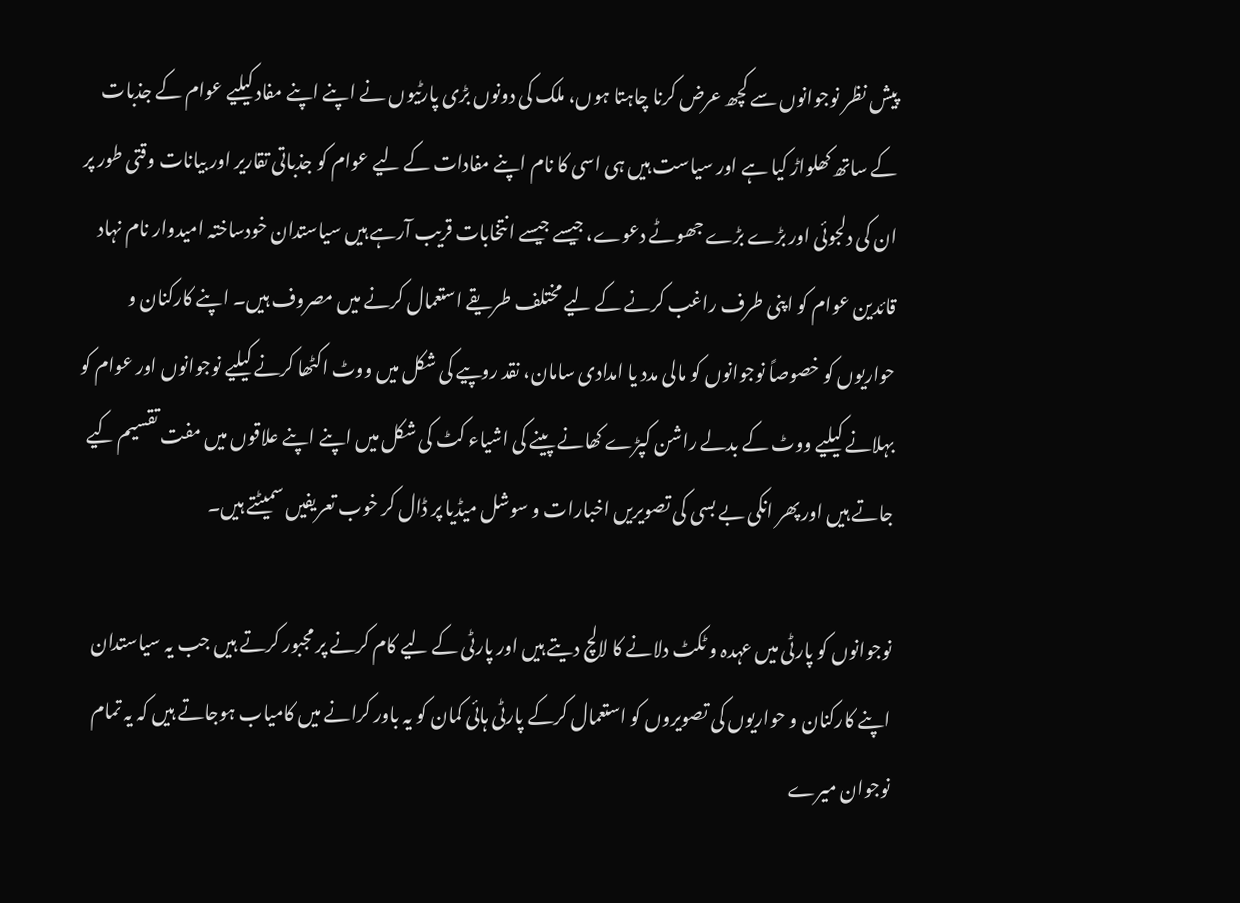پیش نظر نوجوانوں سے کچھ عرض کرنا چاہتا ہوں، ملک کی دونوں بڑی پارٹیوں نے اپنے اپنے مفاد کیلیے عوام کے جذبات کے ساتھ کھلواڑ کیا ہے اور سیاست ہیں ہی اسی کا نام اپنے مفادات کے لیے عوام کو جذباتی تقاریر اور بیانات وقتی طور پر ان کی دلجوئی اور بڑے بڑے جھوٹے دعوے، جیسے جیسے انتخابات قریب آرہے ہیں سیاستدان خودساختہ امیدوار نام نہاد قائدین عوام کو اپنی طرف راغب کرنے کے لیے مختلف طریقے استعمال کرنے میں مصروف ہیں۔ اپنے کارکنان و حواریوں کو خصوصاً نوجوانوں کو مالی مدد یا امدادی سامان، نقد روپیے کی شکل میں ووٹ اکٹھا کرنے کیلیے نوجوانوں اور عوام کو بہلانے کیلیے ووٹ کے بدلے راشن کپڑے کھانے پینے کی اشیاء کٹ کی شکل میں اپنے اپنے علاقوں میں مفت تقسیم کیے جاتے ہیں اور پھر انکی بے بسی کی تصویریں اخبارات و سوشل میڈیا پر ڈال کر خوب تعریفیں سمیٹتے ہیں۔

نوجوانوں کو پارٹی میں عہدہ و ٹکٹ دلانے کا لالچ دیتے ہیں اور پارٹی کے لیے کام کرنے پر مجبور کرتے ہیں جب یہ سیاستدان اپنے کارکنان و حواریوں کی تصویروں کو استعمال کرکے پارٹی ہائی کمان کو یہ باور کرانے میں کامیاب ہوجاتے ہیں کہ یہ تمام نوجوان میرے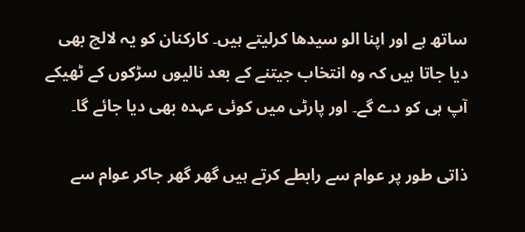ساتھ ہے اور اپنا الو سیدھا کرلیتے ہیں۔ کارکنان کو یہ لالچ بھی دیا جاتا ہیں کہ وہ انتخاب جیتنے کے بعد نالیوں سڑکوں کے ٹھیکے آپ ہی کو دے گے۔ اور پارٹی میں کوئی عہدہ بھی دیا جائے گا۔

ذاتی طور پر عوام سے رابطے کرتے ہیں گھر گھر جاکر عوام سے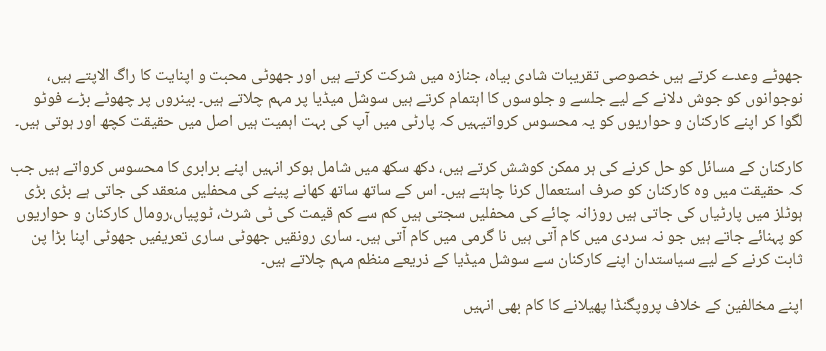جھوٹے وعدے کرتے ہیں خصوصی تقریبات شادی بیاہ، جنازہ میں شرکت کرتے ہیں اور جھوٹی محبت و اپنایت کا راگ الاپتے ہیں، نوجوانوں کو جوش دلانے کے لیے جلسے و جلوسوں کا اہتمام کرتے ہیں سوشل میڈیا پر مہم چلاتے ہیں۔ بینروں پر چھوٹے بڑے فوٹو لگوا کر اپنے کارکنان و حواریوں کو یہ محسوس کرواتیہیں کہ پارٹی میں آپ کی بہت اہمیت ہیں اصل میں حقیقت کچھ اور ہوتی ہیں۔

کارکنان کے مسائل کو حل کرنے کی ہر ممکن کوشش کرتے ہیں، دکھ سکھ میں شامل ہوکر انہیں اپنے برابری کا محسوس کرواتے ہیں جب کہ حقیقت میں وہ کارکنان کو صرف استعمال کرنا چاہتے ہیں۔ اس کے ساتھ ساتھ کھانے پینے کی محفلیں منعقد کی جاتی ہے بڑی بڑی ہوٹلز میں پارٹیاں کی جاتی ہیں روزانہ چائے کی محفلیں سجتی ہیں کم سے کم قیمت کی ٹی شرٹ، ٹوپیاں،رومال کارکنان و حواریوں کو پہنائے جاتے ہیں جو نہ سردی میں کام آتی ہیں نا گرمی میں کام آتی ہیں۔ ساری رونقیں جھوٹی ساری تعریفیں جھوٹی اپنا بڑا پن ثابت کرنے کے لیے سیاستدان اپنے کارکنان سے سوشل میڈیا کے ذریعے منظم مہم چلاتے ہیں۔

اپنے مخالفین کے خلاف پروپگنڈا پھیلانے کا کام بھی انہیں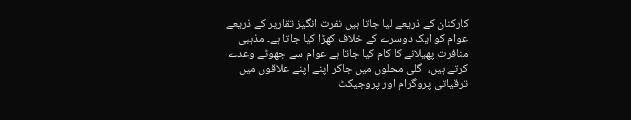کارکنان کے ذریعے لیا جاتا ہیں نفرت انگیز تقاریر کے ذریعے عوام کو ایک دوسرے کے خلاف کھڑا کیا جاتا ہے۔ مذہبی منافرت پھیلانے کا کام کیا جاتا ہے عوام سے جھوٹے وعدے کرتے ہیں،  گلی محلوں میں جاکر اپنے اپنے علاقوں میں ترقیاتی پروگرام اور پروجیکٹ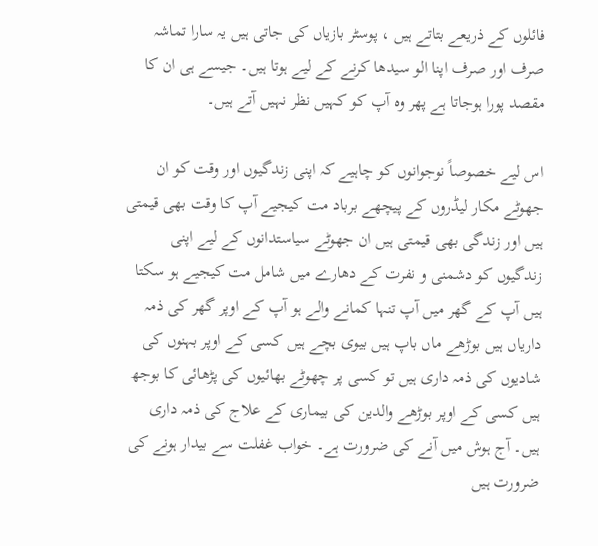فائلوں کے ذریعے بتاتے ہیں ، پوسٹر بازیاں کی جاتی ہیں یہ سارا تماشہ صرف اور صرف اپنا الو سیدھا کرنے کے لیے ہوتا ہیں۔ جیسے ہی ان کا مقصد پورا ہوجاتا ہے پھر وہ آپ کو کہیں نظر نہیں آتے ہیں۔

اس لیے خصوصاً نوجوانوں کو چاہیے کہ اپنی زندگیوں اور وقت کو ان جھوٹے مکار لیڈروں کے پیچھے برباد مت کیجیے آپ کا وقت بھی قیمتی ہیں اور زندگی بھی قیمتی ہیں ان جھوٹے سیاستدانوں کے لیے اپنی زندگیوں کو دشمنی و نفرت کے دھارے میں شامل مت کیجیے ہو سکتا ہیں آپ کے گھر میں آپ تنہا کمانے والے ہو آپ کے اوپر گھر کی ذمہ داریاں ہیں بوڑھے ماں باپ ہیں بیوی بچے ہیں کسی کے اوپر بہنوں کی شادیوں کی ذمہ داری ہیں تو کسی پر چھوٹے بھائیوں کی پڑھائی کا بوجھ ہیں کسی کے اوپر بوڑھے والدین کی بیماری کے علاج کی ذمہ داری ہیں۔ آج ہوش میں آنے کی ضرورت ہے۔ خواب غفلت سے بیدار ہونے کی ضرورت ہیں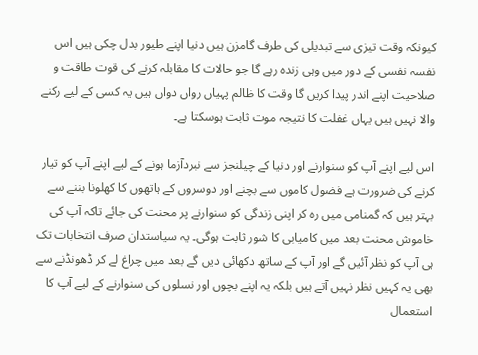کیونکہ وقت تیزی سے تبدیلی کی طرف گامزن ہیں دنیا اپنے طیور بدل چکی ہیں اس نفسہ نفسی کے دور میں وہی زندہ رہے گا جو حالات کا مقابلہ کرنے کی قوت طاقت و صلاحیت اپنے اندر پیدا کریں گا وقت کا ظالم پہیاں رواں دواں ہیں یہ کسی کے لیے رکنے والا نہیں ہیں یہاں غفلت کا نتیجہ موت ثابت ہوسکتا ہے۔

اس لیے اپنے آپ کو سنوارنے اور دنیا کے چیلنجز سے نبردآزما ہونے کے لیے اپنے آپ کو تیار کرنے کی ضرورت ہے فضول کاموں سے بچنے اور دوسروں کے ہاتھوں کا کھلونا بننے سے بہتر ہیں کہ گمنامی میں رہ کر اپنی زندگی کو سنوارنے پر محنت کی جائے تاکہ آپ کی خاموش محنت بعد میں کامیابی کا شور ثابت ہوگی۔ یہ سیاستدان صرف انتخابات تک ہی آپ کو نظر آئیں گے اور آپ کے ساتھ دکھائی دیں گے بعد میں چراغ لے کر ڈھونڈنے سے بھی یہ کہیں نظر نہیں آتے ہیں بلکہ یہ اپنے بچوں اور نسلوں کی سنوارنے کے لیے آپ کا استعمال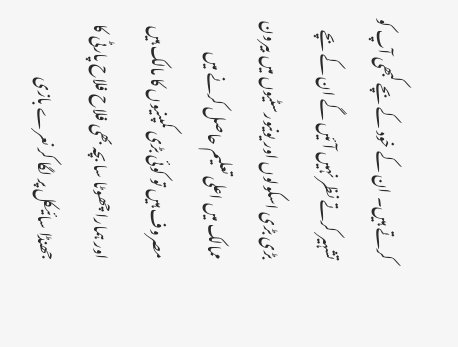کرتے ہیں۔ ان کے خود کے بچے کبھی آپ کو تشہیر کرتے نظر نہیں آئیں گے ان کے بچے بڑی بڑی اسکولوں اور یونیورسٹیوں میں بیرون ممالک میں اعلی تعلیم حاصل کرنے میں مصروف ہیں تو کوئی بڑی کمپنیوں کا مالک ہیں اور ہمارا چھوٹا سا بچہ بھی فلاح فلاح پارٹی کا جھنڈا سائیکل پر لگا کر نعرے بازی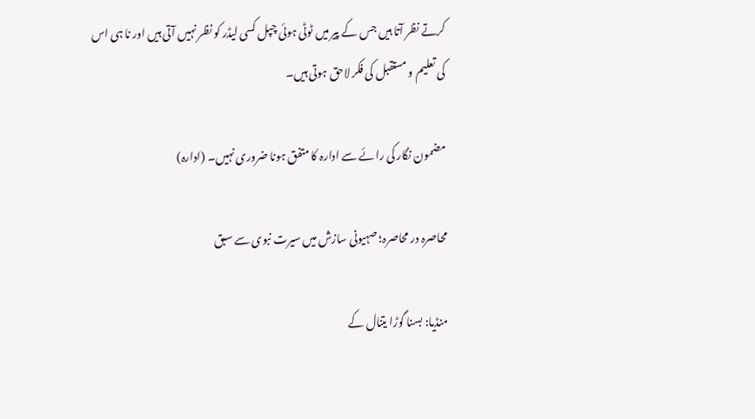کرتے نظر آتا ہیں جس کے پیر میں ٹوٹی ہوئی چپل کسی لیڈر کو نظر نہیں آتی ہیں اور نا ہی اس کی تعلیم و مستقبل کی فکر لاحق ہوتی ہیں۔

مضمون نگار کی رائے سے ادارہ کا متفق ہونا ضروری نہیں۔ (ادارہ)

محاصرہ در محاصرہ؛ صہیونی سازش میں سیرت نبوی سے سبق

منڈیا: بسنا گوڑا یتنال کے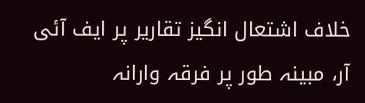خلاف اشتعال انگیز تقاریر پر ایف آئی آر، مبینہ طور پر فرقہ وارانہ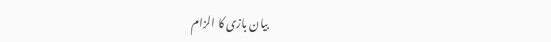بیان بازی کا الزام